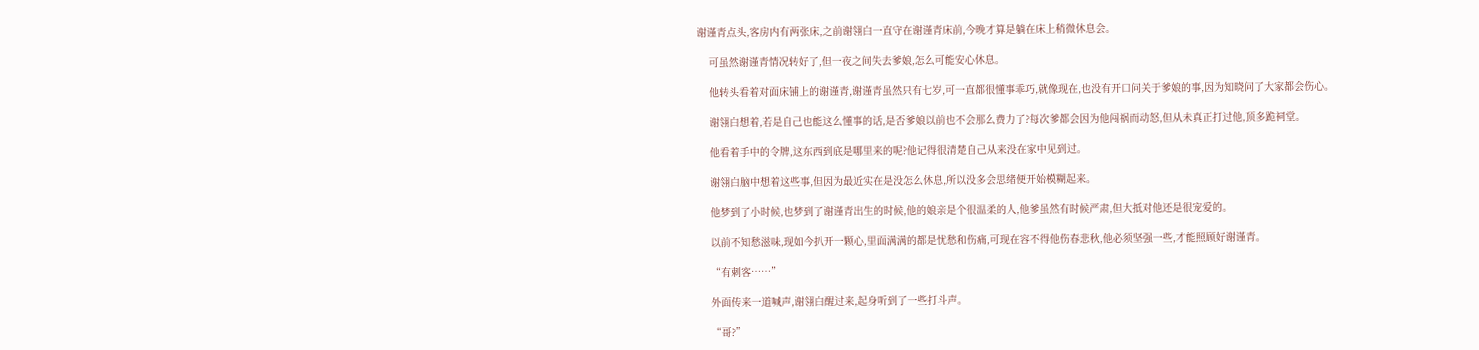谢谨青点头,客房内有两张床,之前谢翎白一直守在谢谨青床前,今晚才算是躺在床上稍微休息会。

    可虽然谢谨青情况转好了,但一夜之间失去爹娘,怎么可能安心休息。

    他转头看着对面床铺上的谢谨青,谢谨青虽然只有七岁,可一直都很懂事乖巧,就像现在,也没有开口问关于爹娘的事,因为知晓问了大家都会伤心。

    谢翎白想着,若是自己也能这么懂事的话,是否爹娘以前也不会那么费力了?每次爹都会因为他闯祸而动怒,但从未真正打过他,顶多跪祠堂。

    他看着手中的令牌,这东西到底是哪里来的呢?他记得很清楚自己从来没在家中见到过。

    谢翎白脑中想着这些事,但因为最近实在是没怎么休息,所以没多会思绪便开始模糊起来。

    他梦到了小时候,也梦到了谢谨青出生的时候,他的娘亲是个很温柔的人,他爹虽然有时候严肃,但大抵对他还是很宠爱的。

    以前不知愁滋味,现如今扒开一颗心,里面满满的都是忧愁和伤痛,可现在容不得他伤春悲秋,他必须坚强一些,才能照顾好谢谨青。

    “有刺客……”

    外面传来一道喊声,谢翎白醒过来,起身听到了一些打斗声。

    “哥?”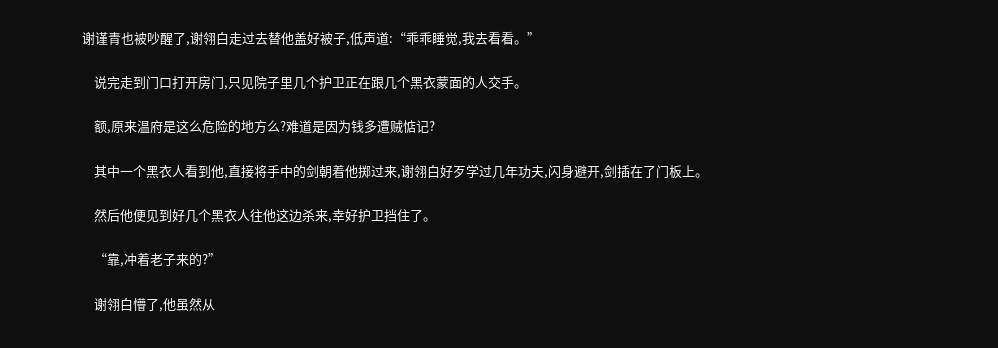谢谨青也被吵醒了,谢翎白走过去替他盖好被子,低声道:“乖乖睡觉,我去看看。”

    说完走到门口打开房门,只见院子里几个护卫正在跟几个黑衣蒙面的人交手。

    额,原来温府是这么危险的地方么?难道是因为钱多遭贼惦记?

    其中一个黑衣人看到他,直接将手中的剑朝着他掷过来,谢翎白好歹学过几年功夫,闪身避开,剑插在了门板上。

    然后他便见到好几个黑衣人往他这边杀来,幸好护卫挡住了。

    “靠,冲着老子来的?”

    谢翎白懵了,他虽然从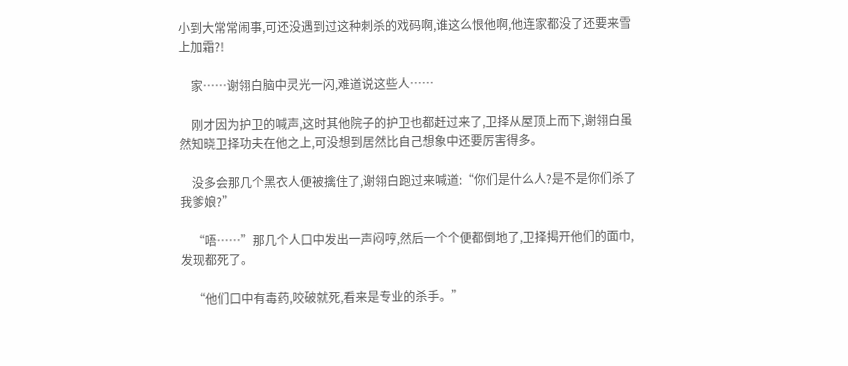小到大常常闹事,可还没遇到过这种刺杀的戏码啊,谁这么恨他啊,他连家都没了还要来雪上加霜?!

    家……谢翎白脑中灵光一闪,难道说这些人……

    刚才因为护卫的喊声,这时其他院子的护卫也都赶过来了,卫择从屋顶上而下,谢翎白虽然知晓卫择功夫在他之上,可没想到居然比自己想象中还要厉害得多。

    没多会那几个黑衣人便被擒住了,谢翎白跑过来喊道:“你们是什么人?是不是你们杀了我爹娘?”

    “唔……”那几个人口中发出一声闷哼,然后一个个便都倒地了,卫择揭开他们的面巾,发现都死了。

    “他们口中有毒药,咬破就死,看来是专业的杀手。”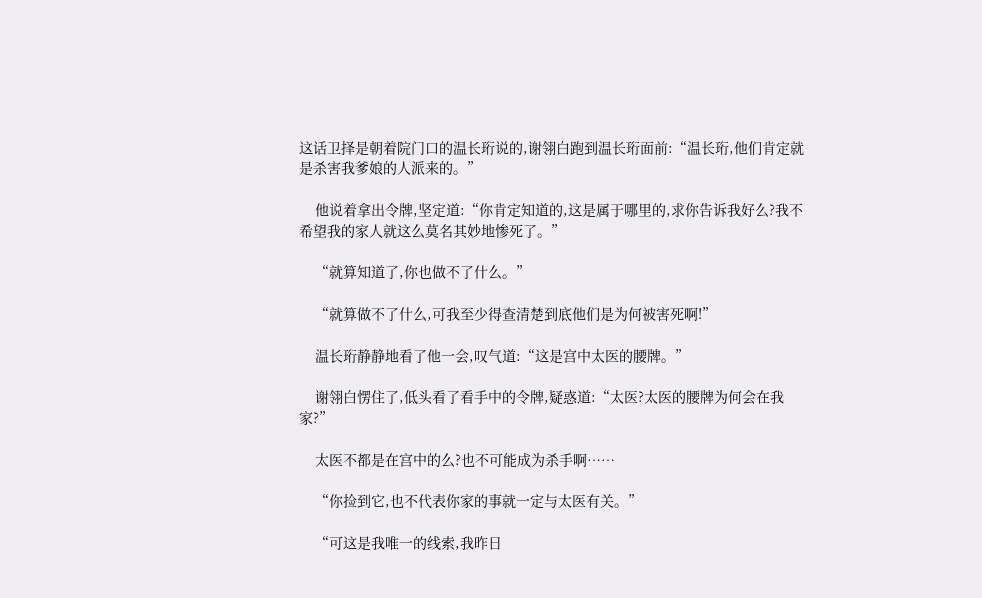这话卫择是朝着院门口的温长珩说的,谢翎白跑到温长珩面前:“温长珩,他们肯定就是杀害我爹娘的人派来的。”

    他说着拿出令牌,坚定道:“你肯定知道的,这是属于哪里的,求你告诉我好么?我不希望我的家人就这么莫名其妙地惨死了。”

    “就算知道了,你也做不了什么。”

    “就算做不了什么,可我至少得查清楚到底他们是为何被害死啊!”

    温长珩静静地看了他一会,叹气道:“这是宫中太医的腰牌。”

    谢翎白愣住了,低头看了看手中的令牌,疑惑道:“太医?太医的腰牌为何会在我家?”

    太医不都是在宫中的么?也不可能成为杀手啊……

    “你捡到它,也不代表你家的事就一定与太医有关。”

    “可这是我唯一的线索,我昨日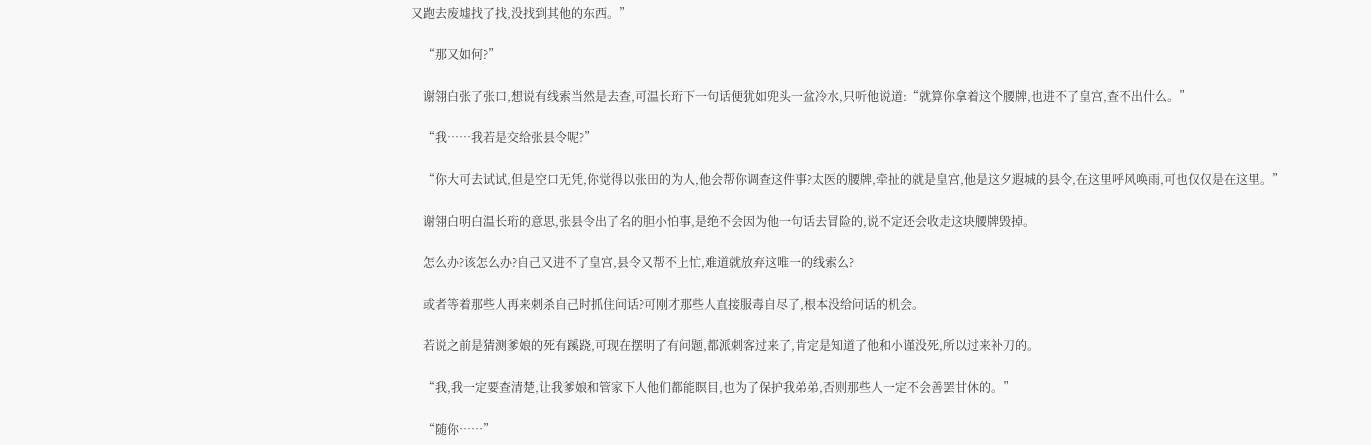又跑去废墟找了找,没找到其他的东西。”

    “那又如何?”

    谢翎白张了张口,想说有线索当然是去查,可温长珩下一句话便犹如兜头一盆冷水,只听他说道:“就算你拿着这个腰牌,也进不了皇宫,查不出什么。”

    “我……我若是交给张县令呢?”

    “你大可去试试,但是空口无凭,你觉得以张田的为人,他会帮你调查这件事?太医的腰牌,牵扯的就是皇宫,他是这夕遐城的县令,在这里呼风唤雨,可也仅仅是在这里。”

    谢翎白明白温长珩的意思,张县令出了名的胆小怕事,是绝不会因为他一句话去冒险的,说不定还会收走这块腰牌毁掉。

    怎么办?该怎么办?自己又进不了皇宫,县令又帮不上忙,难道就放弃这唯一的线索么?

    或者等着那些人再来刺杀自己时抓住问话?可刚才那些人直接服毒自尽了,根本没给问话的机会。

    若说之前是猜测爹娘的死有蹊跷,可现在摆明了有问题,都派刺客过来了,肯定是知道了他和小谨没死,所以过来补刀的。

    “我,我一定要查清楚,让我爹娘和管家下人他们都能瞑目,也为了保护我弟弟,否则那些人一定不会善罢甘休的。”

    “随你……”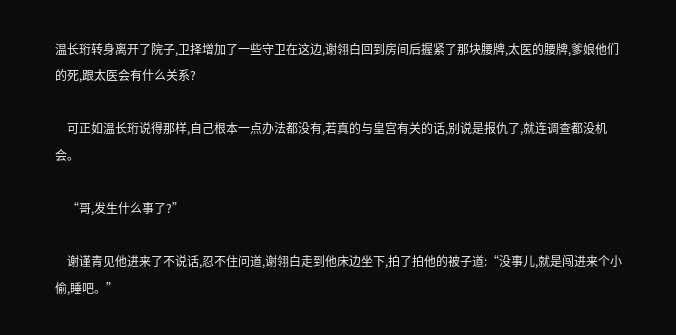温长珩转身离开了院子,卫择增加了一些守卫在这边,谢翎白回到房间后握紧了那块腰牌,太医的腰牌,爹娘他们的死,跟太医会有什么关系?

    可正如温长珩说得那样,自己根本一点办法都没有,若真的与皇宫有关的话,别说是报仇了,就连调查都没机会。

    “哥,发生什么事了?”

    谢谨青见他进来了不说话,忍不住问道,谢翎白走到他床边坐下,拍了拍他的被子道:“没事儿,就是闯进来个小偷,睡吧。”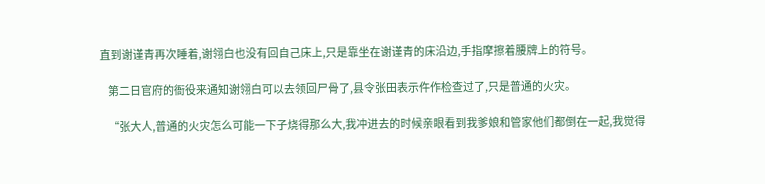直到谢谨青再次睡着,谢翎白也没有回自己床上,只是靠坐在谢谨青的床沿边,手指摩擦着腰牌上的符号。

    第二日官府的衙役来通知谢翎白可以去领回尸骨了,县令张田表示仵作检查过了,只是普通的火灾。

    “张大人,普通的火灾怎么可能一下子烧得那么大,我冲进去的时候亲眼看到我爹娘和管家他们都倒在一起,我觉得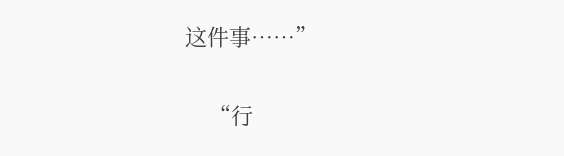这件事……”

    “行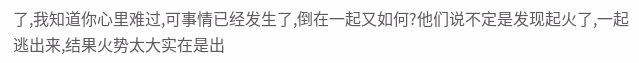了,我知道你心里难过,可事情已经发生了,倒在一起又如何?他们说不定是发现起火了,一起逃出来,结果火势太大实在是出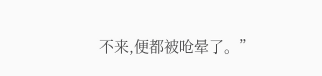不来,便都被呛晕了。”